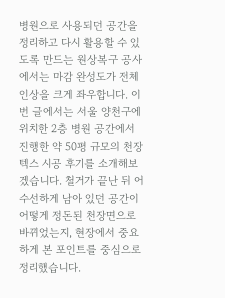병원으로 사용되던 공간을 정리하고 다시 활용할 수 있도록 만드는 원상복구 공사에서는 마감 완성도가 전체 인상을 크게 좌우합니다. 이번 글에서는 서울 양천구에 위치한 2층 병원 공간에서 진행한 약 50평 규모의 천장 텍스 시공 후기를 소개해보겠습니다. 철거가 끝난 뒤 어수선하게 남아 있던 공간이 어떻게 정돈된 천장면으로 바뀌었는지, 현장에서 중요하게 본 포인트를 중심으로 정리했습니다.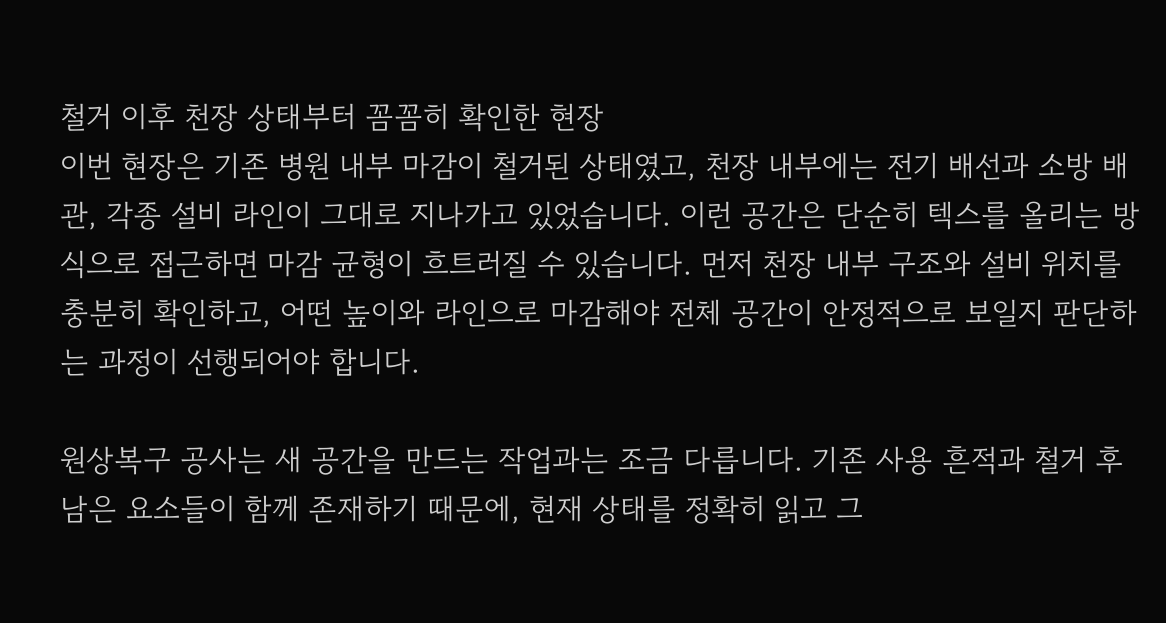철거 이후 천장 상태부터 꼼꼼히 확인한 현장
이번 현장은 기존 병원 내부 마감이 철거된 상태였고, 천장 내부에는 전기 배선과 소방 배관, 각종 설비 라인이 그대로 지나가고 있었습니다. 이런 공간은 단순히 텍스를 올리는 방식으로 접근하면 마감 균형이 흐트러질 수 있습니다. 먼저 천장 내부 구조와 설비 위치를 충분히 확인하고, 어떤 높이와 라인으로 마감해야 전체 공간이 안정적으로 보일지 판단하는 과정이 선행되어야 합니다.

원상복구 공사는 새 공간을 만드는 작업과는 조금 다릅니다. 기존 사용 흔적과 철거 후 남은 요소들이 함께 존재하기 때문에, 현재 상태를 정확히 읽고 그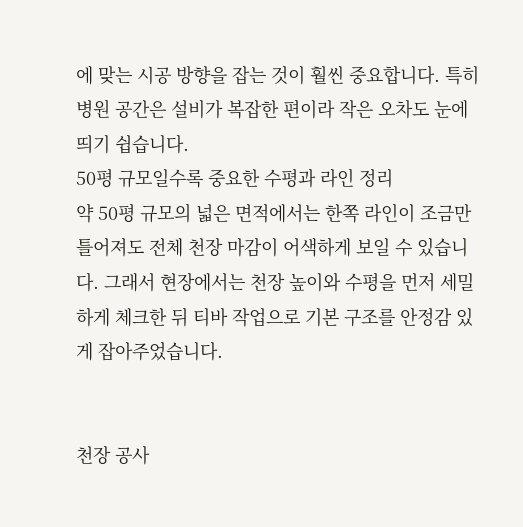에 맞는 시공 방향을 잡는 것이 훨씬 중요합니다. 특히 병원 공간은 설비가 복잡한 편이라 작은 오차도 눈에 띄기 쉽습니다.
50평 규모일수록 중요한 수평과 라인 정리
약 50평 규모의 넓은 면적에서는 한쪽 라인이 조금만 틀어져도 전체 천장 마감이 어색하게 보일 수 있습니다. 그래서 현장에서는 천장 높이와 수평을 먼저 세밀하게 체크한 뒤 티바 작업으로 기본 구조를 안정감 있게 잡아주었습니다.


천장 공사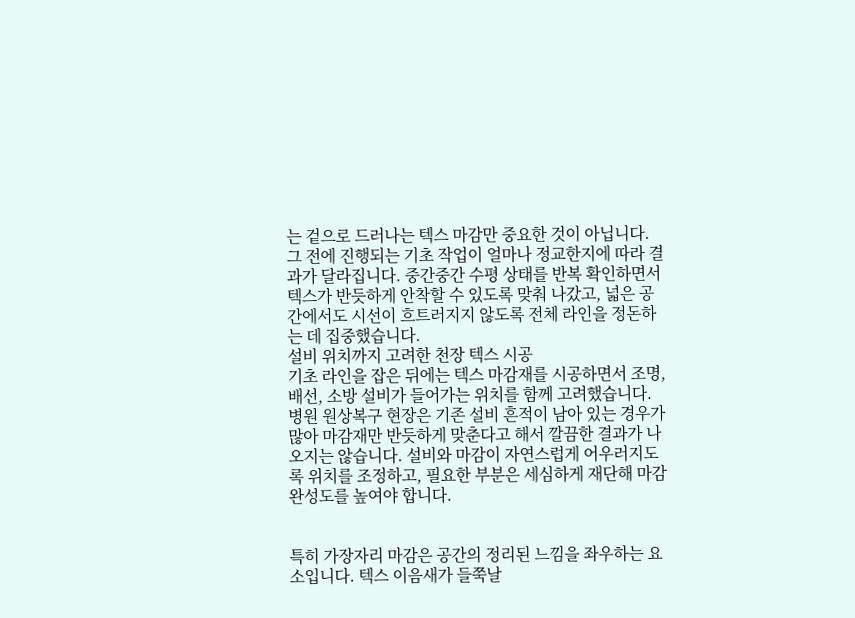는 겉으로 드러나는 텍스 마감만 중요한 것이 아닙니다. 그 전에 진행되는 기초 작업이 얼마나 정교한지에 따라 결과가 달라집니다. 중간중간 수평 상태를 반복 확인하면서 텍스가 반듯하게 안착할 수 있도록 맞춰 나갔고, 넓은 공간에서도 시선이 흐트러지지 않도록 전체 라인을 정돈하는 데 집중했습니다.
설비 위치까지 고려한 천장 텍스 시공
기초 라인을 잡은 뒤에는 텍스 마감재를 시공하면서 조명, 배선, 소방 설비가 들어가는 위치를 함께 고려했습니다. 병원 원상복구 현장은 기존 설비 흔적이 남아 있는 경우가 많아 마감재만 반듯하게 맞춘다고 해서 깔끔한 결과가 나오지는 않습니다. 설비와 마감이 자연스럽게 어우러지도록 위치를 조정하고, 필요한 부분은 세심하게 재단해 마감 완성도를 높여야 합니다.


특히 가장자리 마감은 공간의 정리된 느낌을 좌우하는 요소입니다. 텍스 이음새가 들쭉날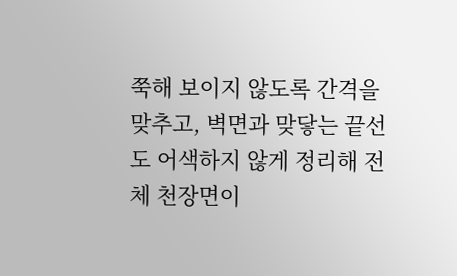쭉해 보이지 않도록 간격을 맞추고, 벽면과 맞닿는 끝선도 어색하지 않게 정리해 전체 천장면이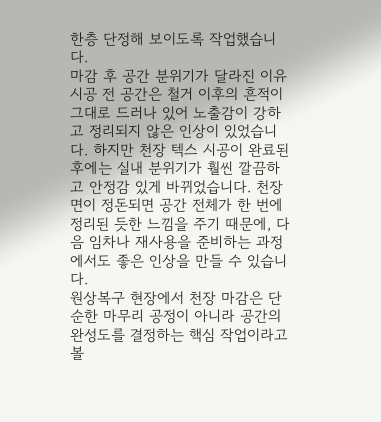한층 단정해 보이도록 작업했습니다.
마감 후 공간 분위기가 달라진 이유
시공 전 공간은 철거 이후의 흔적이 그대로 드러나 있어 노출감이 강하고 정리되지 않은 인상이 있었습니다. 하지만 천장 텍스 시공이 완료된 후에는 실내 분위기가 훨씬 깔끔하고 안정감 있게 바뀌었습니다. 천장면이 정돈되면 공간 전체가 한 번에 정리된 듯한 느낌을 주기 때문에, 다음 임차나 재사용을 준비하는 과정에서도 좋은 인상을 만들 수 있습니다.
원상복구 현장에서 천장 마감은 단순한 마무리 공정이 아니라 공간의 완성도를 결정하는 핵심 작업이라고 볼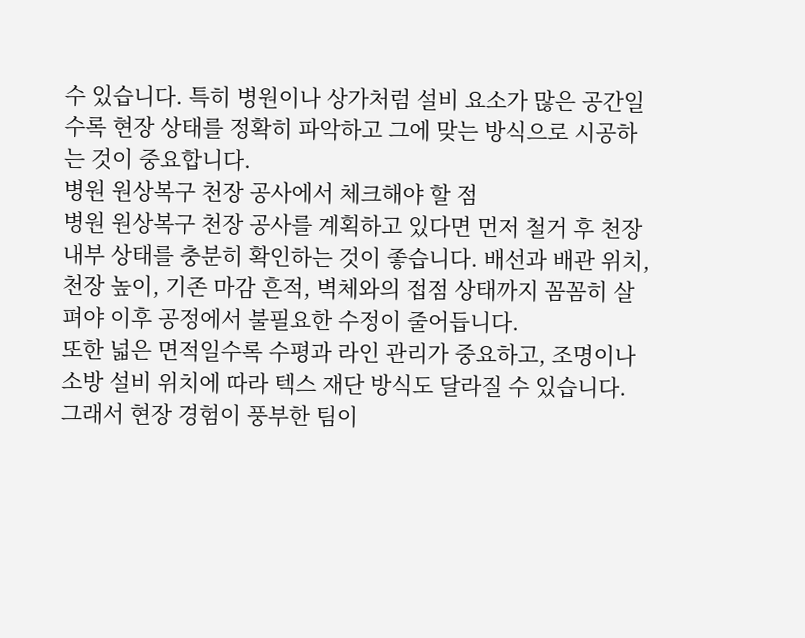수 있습니다. 특히 병원이나 상가처럼 설비 요소가 많은 공간일수록 현장 상태를 정확히 파악하고 그에 맞는 방식으로 시공하는 것이 중요합니다.
병원 원상복구 천장 공사에서 체크해야 할 점
병원 원상복구 천장 공사를 계획하고 있다면 먼저 철거 후 천장 내부 상태를 충분히 확인하는 것이 좋습니다. 배선과 배관 위치, 천장 높이, 기존 마감 흔적, 벽체와의 접점 상태까지 꼼꼼히 살펴야 이후 공정에서 불필요한 수정이 줄어듭니다.
또한 넓은 면적일수록 수평과 라인 관리가 중요하고, 조명이나 소방 설비 위치에 따라 텍스 재단 방식도 달라질 수 있습니다. 그래서 현장 경험이 풍부한 팀이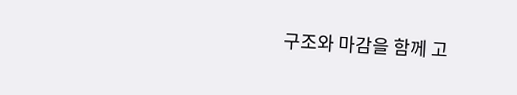구조와 마감을 함께 고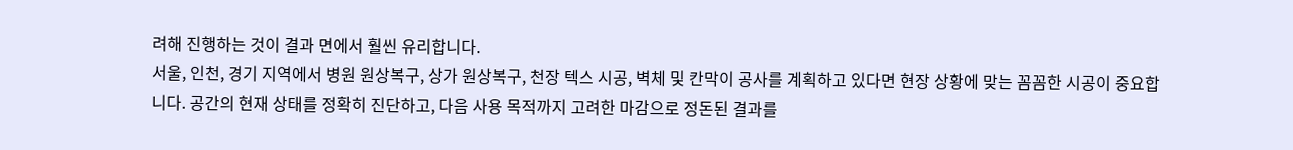려해 진행하는 것이 결과 면에서 훨씬 유리합니다.
서울, 인천, 경기 지역에서 병원 원상복구, 상가 원상복구, 천장 텍스 시공, 벽체 및 칸막이 공사를 계획하고 있다면 현장 상황에 맞는 꼼꼼한 시공이 중요합니다. 공간의 현재 상태를 정확히 진단하고, 다음 사용 목적까지 고려한 마감으로 정돈된 결과를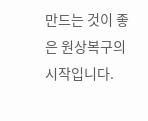만드는 것이 좋은 원상복구의 시작입니다.